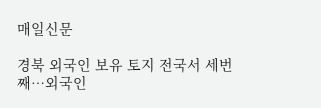매일신문

경북 외국인 보유 토지 전국서 세번째…외국인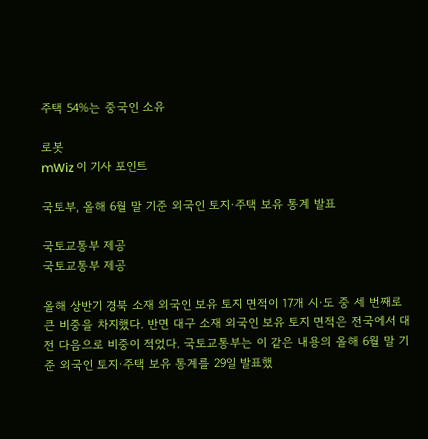주택 54%는 중국인 소유

로봇
mWiz 이 기사 포인트

국토부, 올해 6월 말 기준 외국인 토지·주택 보유 통계 발표

국토교통부 제공
국토교통부 제공

올해 상반기 경북 소재 외국인 보유 토지 면적이 17개 시·도 중 세 번째로 큰 비중을 차지했다. 반면 대구 소재 외국인 보유 토지 면적은 전국에서 대전 다음으로 비중이 적었다. 국토교통부는 이 같은 내용의 올해 6월 말 기준 외국인 토지·주택 보유 통계를 29일 발표했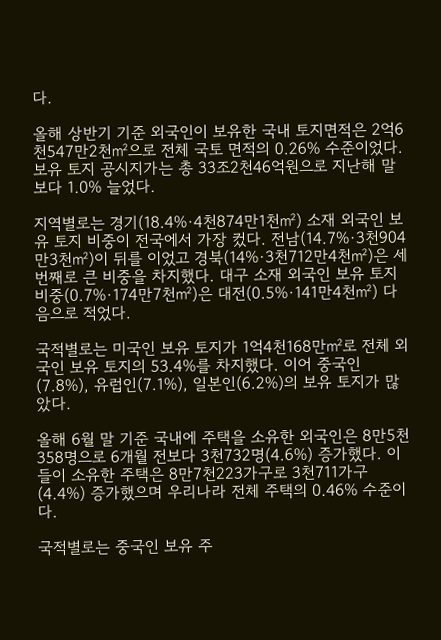다.

올해 상반기 기준 외국인이 보유한 국내 토지면적은 2억6천547만2천㎡으로 전체 국토 면적의 0.26% 수준이었다. 보유 토지 공시지가는 총 33조2천46억원으로 지난해 말보다 1.0% 늘었다.

지역별로는 경기(18.4%·4천874만1천㎡) 소재 외국인 보유 토지 비중이 전국에서 가장 컸다. 전남(14.7%·3천904만3천㎡)이 뒤를 이었고 경북(14%·3천712만4천㎡)은 세 번째로 큰 비중을 차지했다. 대구 소재 외국인 보유 토지 비중(0.7%·174만7천㎡)은 대전(0.5%·141만4천㎡) 다음으로 적었다.

국적별로는 미국인 보유 토지가 1억4천168만㎡로 전체 외국인 보유 토지의 53.4%를 차지했다. 이어 중국인(7.8%), 유럽인(7.1%), 일본인(6.2%)의 보유 토지가 많았다.

올해 6월 말 기준 국내에 주택을 소유한 외국인은 8만5천358명으로 6개월 전보다 3천732명(4.6%) 증가했다. 이들이 소유한 주택은 8만7천223가구로 3천711가구(4.4%) 증가했으며 우리나라 전체 주택의 0.46% 수준이다.

국적별로는 중국인 보유 주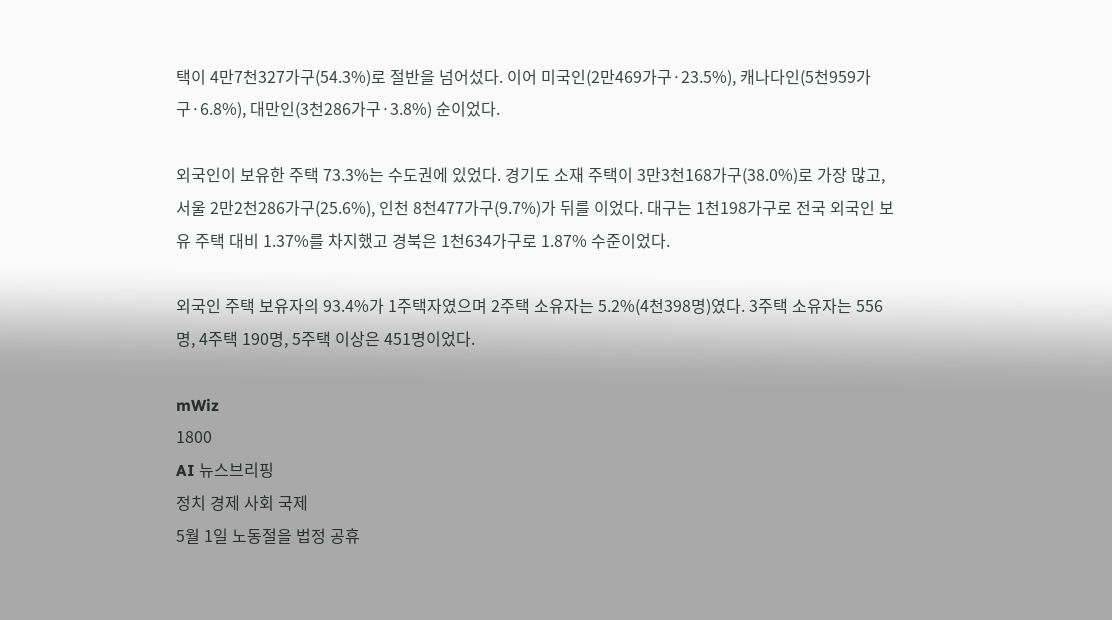택이 4만7천327가구(54.3%)로 절반을 넘어섰다. 이어 미국인(2만469가구·23.5%), 캐나다인(5천959가구·6.8%), 대만인(3천286가구·3.8%) 순이었다.

외국인이 보유한 주택 73.3%는 수도권에 있었다. 경기도 소재 주택이 3만3천168가구(38.0%)로 가장 많고, 서울 2만2천286가구(25.6%), 인천 8천477가구(9.7%)가 뒤를 이었다. 대구는 1천198가구로 전국 외국인 보유 주택 대비 1.37%를 차지했고 경북은 1천634가구로 1.87% 수준이었다.

외국인 주택 보유자의 93.4%가 1주택자였으며 2주택 소유자는 5.2%(4천398명)였다. 3주택 소유자는 556명, 4주택 190명, 5주택 이상은 451명이었다.

mWiz
1800
AI 뉴스브리핑
정치 경제 사회 국제
5월 1일 노동절을 법정 공휴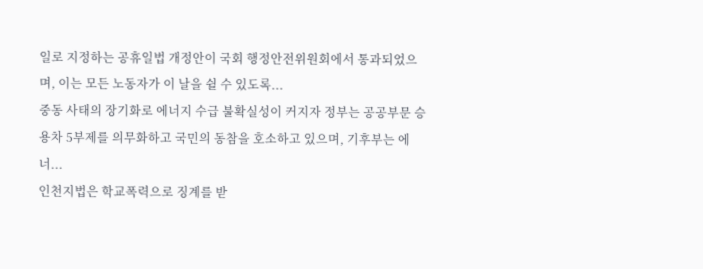일로 지정하는 공휴일법 개정안이 국회 행정안전위원회에서 통과되었으며, 이는 모든 노동자가 이 날을 쉴 수 있도록...
중동 사태의 장기화로 에너지 수급 불확실성이 커지자 정부는 공공부문 승용차 5부제를 의무화하고 국민의 동참을 호소하고 있으며, 기후부는 에너...
인천지법은 학교폭력으로 징계를 받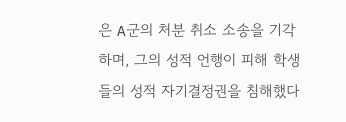은 A군의 처분 취소 소송을 기각하며, 그의 성적 언행이 피해 학생들의 성적 자기결정권을 침해했다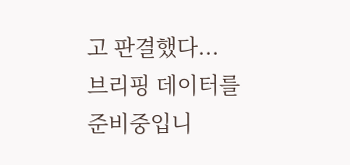고 판결했다...
브리핑 데이터를 준비중입니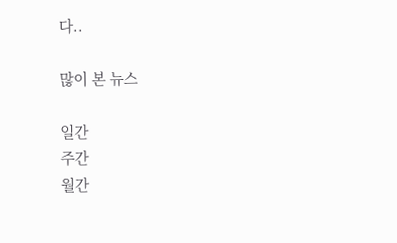다..

많이 본 뉴스

일간
주간
월간